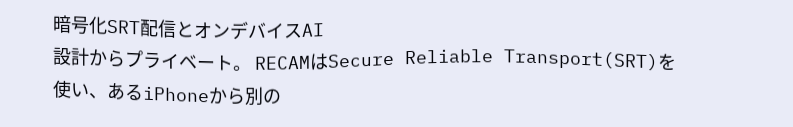暗号化SRT配信とオンデバイスAI
設計からプライベート。 RECAMはSecure Reliable Transport(SRT)を使い、あるiPhoneから別の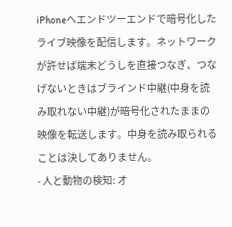iPhoneへエンドツーエンドで暗号化したライブ映像を配信します。ネットワークが許せば端末どうしを直接つなぎ、つなげないときはブラインド中継(中身を読み取れない中継)が暗号化されたままの映像を転送します。中身を読み取られることは決してありません。
- 人と動物の検知: オ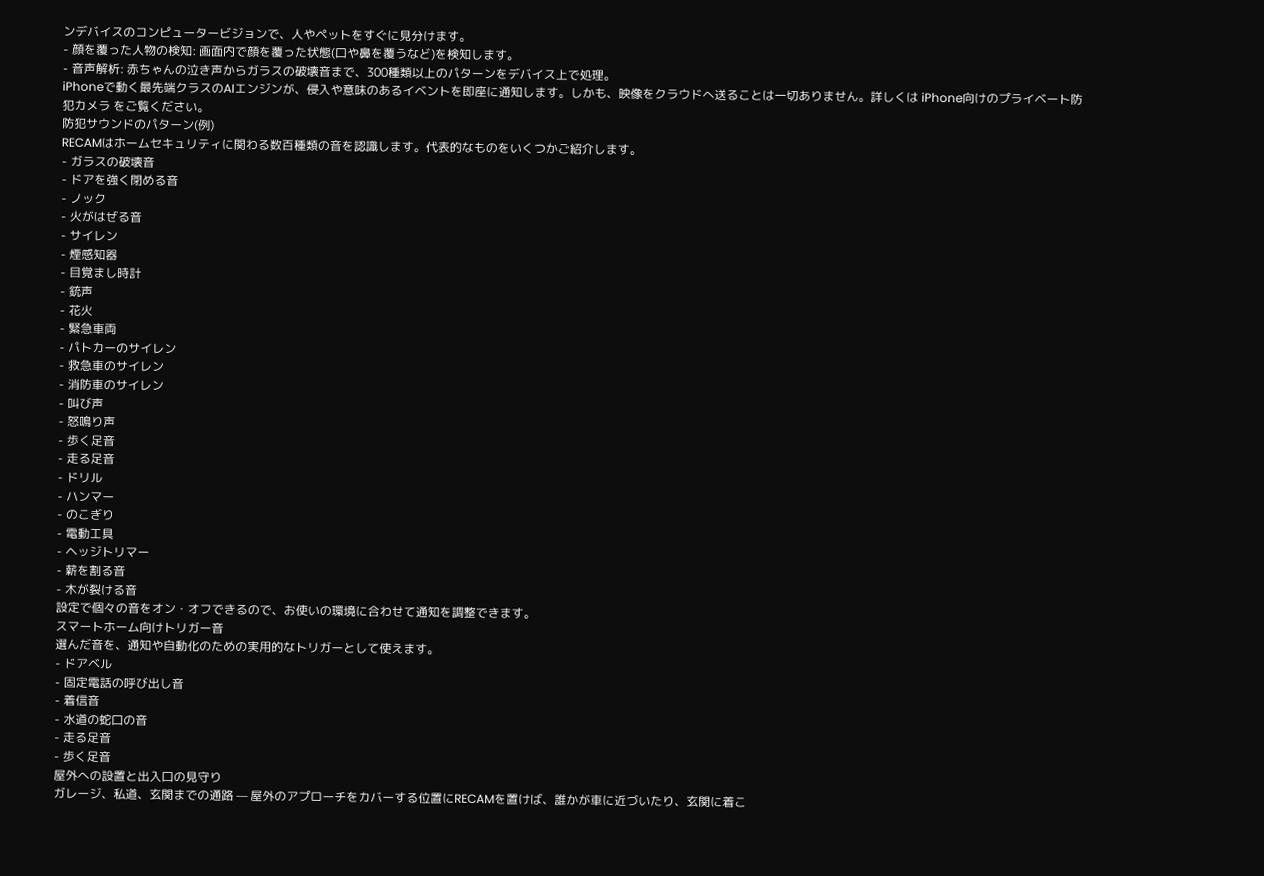ンデバイスのコンピュータービジョンで、人やペットをすぐに見分けます。
- 顔を覆った人物の検知: 画面内で顔を覆った状態(口や鼻を覆うなど)を検知します。
- 音声解析: 赤ちゃんの泣き声からガラスの破壊音まで、300種類以上のパターンをデバイス上で処理。
iPhoneで動く最先端クラスのAIエンジンが、侵入や意味のあるイベントを即座に通知します。しかも、映像をクラウドへ送ることは一切ありません。詳しくは iPhone向けのプライベート防犯カメラ をご覧ください。
防犯サウンドのパターン(例)
RECAMはホームセキュリティに関わる数百種類の音を認識します。代表的なものをいくつかご紹介します。
- ガラスの破壊音
- ドアを強く閉める音
- ノック
- 火がはぜる音
- サイレン
- 煙感知器
- 目覚まし時計
- 銃声
- 花火
- 緊急車両
- パトカーのサイレン
- 救急車のサイレン
- 消防車のサイレン
- 叫び声
- 怒鳴り声
- 歩く足音
- 走る足音
- ドリル
- ハンマー
- のこぎり
- 電動工具
- ヘッジトリマー
- 薪を割る音
- 木が裂ける音
設定で個々の音をオン・オフできるので、お使いの環境に合わせて通知を調整できます。
スマートホーム向けトリガー音
選んだ音を、通知や自動化のための実用的なトリガーとして使えます。
- ドアベル
- 固定電話の呼び出し音
- 着信音
- 水道の蛇口の音
- 走る足音
- 歩く足音
屋外への設置と出入口の見守り
ガレージ、私道、玄関までの通路 — 屋外のアプローチをカバーする位置にRECAMを置けば、誰かが車に近づいたり、玄関に着こ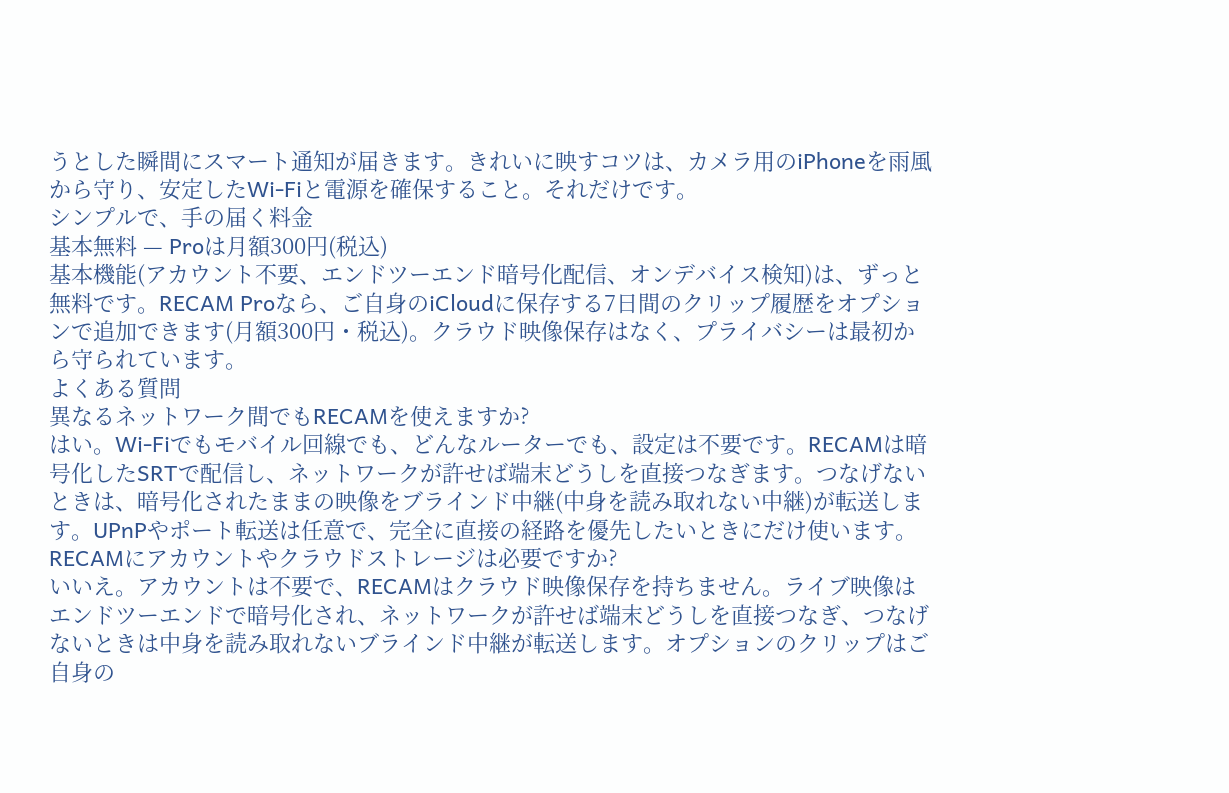うとした瞬間にスマート通知が届きます。きれいに映すコツは、カメラ用のiPhoneを雨風から守り、安定したWi-Fiと電源を確保すること。それだけです。
シンプルで、手の届く料金
基本無料 — Proは月額300円(税込)
基本機能(アカウント不要、エンドツーエンド暗号化配信、オンデバイス検知)は、ずっと無料です。RECAM Proなら、ご自身のiCloudに保存する7日間のクリップ履歴をオプションで追加できます(月額300円・税込)。クラウド映像保存はなく、プライバシーは最初から守られています。
よくある質問
異なるネットワーク間でもRECAMを使えますか?
はい。Wi-Fiでもモバイル回線でも、どんなルーターでも、設定は不要です。RECAMは暗号化したSRTで配信し、ネットワークが許せば端末どうしを直接つなぎます。つなげないときは、暗号化されたままの映像をブラインド中継(中身を読み取れない中継)が転送します。UPnPやポート転送は任意で、完全に直接の経路を優先したいときにだけ使います。
RECAMにアカウントやクラウドストレージは必要ですか?
いいえ。アカウントは不要で、RECAMはクラウド映像保存を持ちません。ライブ映像はエンドツーエンドで暗号化され、ネットワークが許せば端末どうしを直接つなぎ、つなげないときは中身を読み取れないブラインド中継が転送します。オプションのクリップはご自身の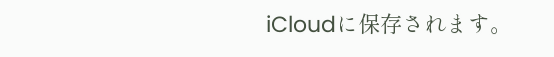iCloudに保存されます。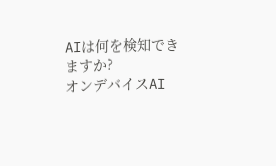AIは何を検知できますか?
オンデバイスAI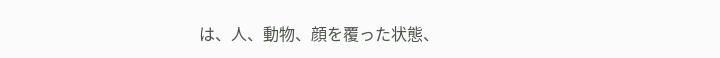は、人、動物、顔を覆った状態、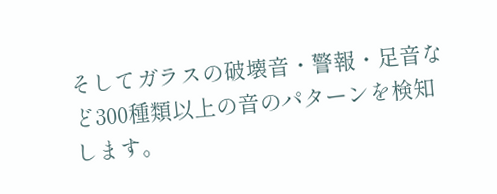そしてガラスの破壊音・警報・足音など300種類以上の音のパターンを検知します。